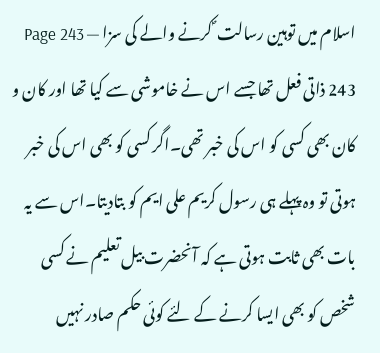اسلام میں توہین رسالت ؐ کرنے والے کی سزا — Page 243
243 ذاتی فعل تھا جسے اس نے خاموشی سے کیا تھا اور کان و کان بھی کسی کو اس کی خبر تھی۔اگر کسی کو بھی اس کی خبر ہوتی تو وہ پہلے ہی رسول کریم علی ایم کو بتادیتا۔اس سے یہ بات بھی ثابت ہوتی ہے کہ آنحضرت بیل تعلیم نے کسی شخص کو بھی ایسا کرنے کے لئے کوئی حکم صادر نہیں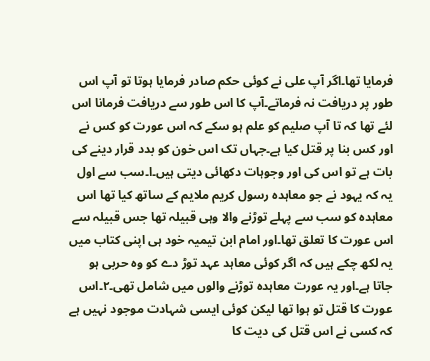فرمایا تھا۔اگر آپ علی نے کوئی حکم صادر فرمایا ہوتا تو آپ اس طور پر دریافت نہ فرماتے۔آپ کا اس طور سے دریافت فرمانا اس لئے تھا کہ تا آپ صلیم کو علم ہو سکے کہ اس عورت کو کس نے اور کس بنا پر قتل کیا ہے۔جہاں تک اس خون کو بدد قرار دینے کی بات ہے تو اس کی اور وجوہات دکھائی دیتی ہیں۔ا۔سب سے اول یہ کہ یہود نے جو معاہدہ رسول کریم ملایم کے ساتھ کیا تھا اس معاہدہ کو سب سے پہلے توڑنے والا وہی قبیلہ تھا جس قبیلہ سے اس عورت کا تعلق تھا۔اور امام ابن تیمیہ خود ہی اپنی کتاب میں یہ لکھ چکے ہیں کہ اگر کوئی معاہد عہد توڑ دے کو وہ حربی ہو جاتا ہے۔اور یہ عورت معاہدہ توڑنے والوں میں شامل تھی۔۲۔اس عورت کا قتل تو ہوا تھا لیکن کوئی ایسی شہادت موجود نہیں ہے کہ کسی نے اس قتل کی دیت کا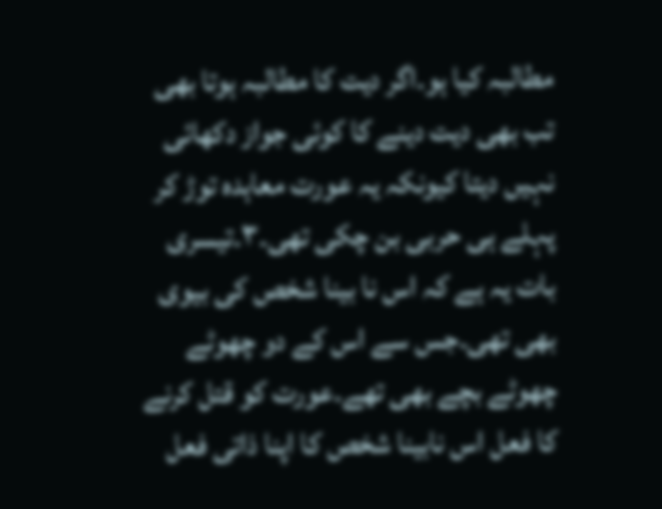مطالبہ کیا ہو۔اگر دیت کا مطالبہ ہوتا بھی تب بھی دیت دینے کا کوئی جواز دکھائی نہیں دیتا کیونکہ یہ عورت معاہدہ توڑ کر پہلے ہی حربی بن چکی تھی۔۳۔تیسری بات یہ ہے کہ اس نا بینا شخص کی بیوی بھی تھی۔جس سے اس کے دو چھوٹے چھوٹے بچے بھی تھے۔عورت کو قتل کرنے کا فعل اس نابینا شخص کا اپنا ذاتی فعل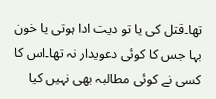تھا۔قتل کی یا تو دیت ادا ہوتی یا خون بہا جس کا کوئی دعویدار نہ تھا۔اس کا کسی نے کوئی مطالبہ بھی نہیں کیا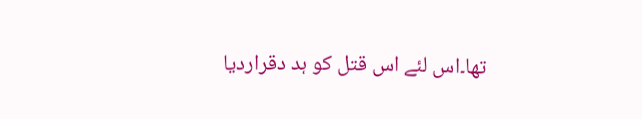تھا۔اس لئے اس قتل کو ہد دقراردیا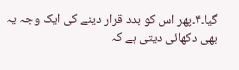گیا۔۴۔پھر اس کو بدد قرار دینے کی ایک وجہ یہ بھی دکھائی دیتی ہے کہ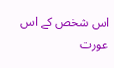اس شخص کے اس عورت